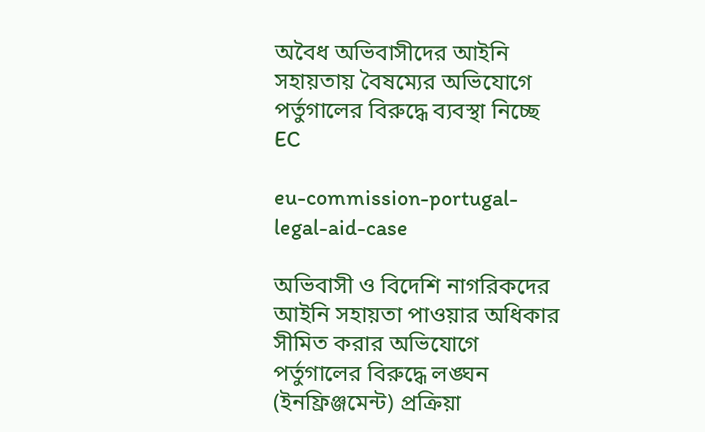অবৈধ অভিবাসীদের আইনি সহায়তায় বৈষম্যের অভিযোগে পর্তুগালের বিরুদ্ধে ব্যবস্থা নিচ্ছে EC

eu-commission-portugal-legal-aid-case

অভিবাসী ও বিদেশি নাগরিকদের আইনি সহায়তা পাওয়ার অধিকার সীমিত করার অভিযোগে পর্তুগালের বিরুদ্ধে লঙ্ঘন (ইনফ্রিঞ্জমেন্ট) প্রক্রিয়া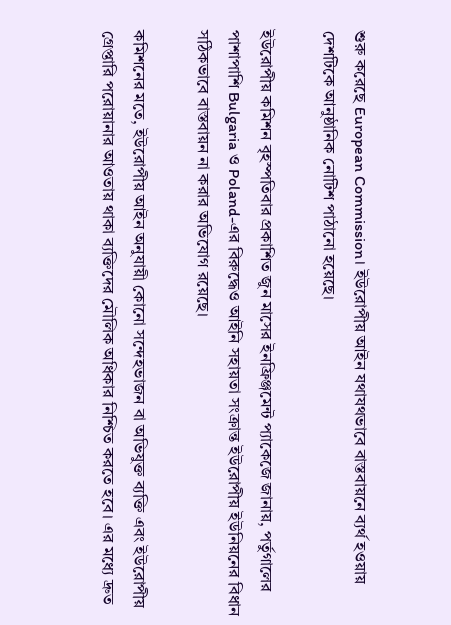শুরু করেছে European Commission। ইউরোপীয় আইন যথাযথভাবে বাস্তবায়নে ব্যর্থ হওয়ায় দেশটিকে আনুষ্ঠানিক নোটিশ পাঠানো হয়েছে।

ইউরোপীয় কমিশন বৃহস্পতিবার প্রকাশিত জুন মাসের ইনফ্রিঞ্জমেন্ট প্যাকেজে জানায়, পর্তুগালের পাশাপাশি Bulgaria ও Poland-এর বিরুদ্ধেও আইনি সহায়তা সংক্রান্ত ইউরোপীয় ইউনিয়নের বিধান সঠিকভাবে বাস্তবায়ন না করার অভিযোগ রয়েছে।

কমিশনের মতে, ইউরোপীয় আইন অনুযায়ী কোনো সন্দেহভাজন বা অভিযুক্ত ব্যক্তি এবং ইউরোপীয় গ্রেপ্তারি পরোয়ানার আওতায় থাকা ব্যক্তিদের মৌলিক অধিকার নিশ্চিত করতে হবে। এর মধ্যে দ্রুত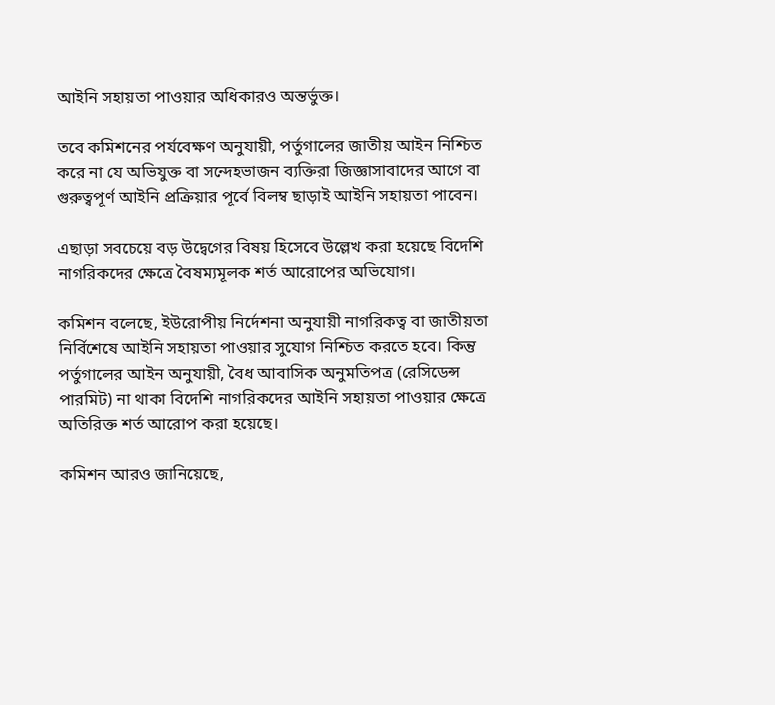আইনি সহায়তা পাওয়ার অধিকারও অন্তর্ভুক্ত।

তবে কমিশনের পর্যবেক্ষণ অনুযায়ী, পর্তুগালের জাতীয় আইন নিশ্চিত করে না যে অভিযুক্ত বা সন্দেহভাজন ব্যক্তিরা জিজ্ঞাসাবাদের আগে বা গুরুত্বপূর্ণ আইনি প্রক্রিয়ার পূর্বে বিলম্ব ছাড়াই আইনি সহায়তা পাবেন।

এছাড়া সবচেয়ে বড় উদ্বেগের বিষয় হিসেবে উল্লেখ করা হয়েছে বিদেশি নাগরিকদের ক্ষেত্রে বৈষম্যমূলক শর্ত আরোপের অভিযোগ।

কমিশন বলেছে, ইউরোপীয় নির্দেশনা অনুযায়ী নাগরিকত্ব বা জাতীয়তা নির্বিশেষে আইনি সহায়তা পাওয়ার সুযোগ নিশ্চিত করতে হবে। কিন্তু পর্তুগালের আইন অনুযায়ী, বৈধ আবাসিক অনুমতিপত্র (রেসিডেন্স পারমিট) না থাকা বিদেশি নাগরিকদের আইনি সহায়তা পাওয়ার ক্ষেত্রে অতিরিক্ত শর্ত আরোপ করা হয়েছে।

কমিশন আরও জানিয়েছে,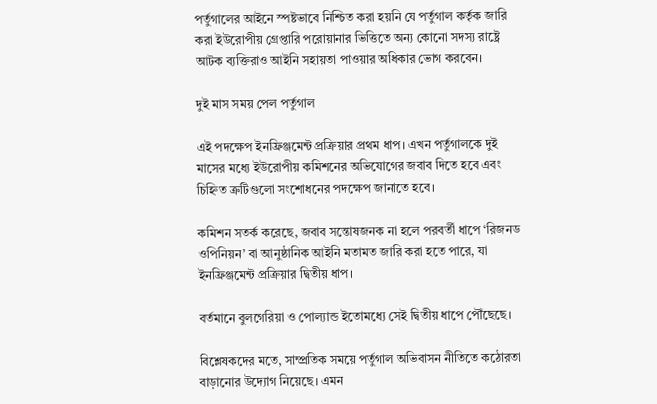পর্তুগালের আইনে স্পষ্টভাবে নিশ্চিত করা হয়নি যে পর্তুগাল কর্তৃক জারি করা ইউরোপীয় গ্রেপ্তারি পরোয়ানার ভিত্তিতে অন্য কোনো সদস্য রাষ্ট্রে আটক ব্যক্তিরাও আইনি সহায়তা পাওয়ার অধিকার ভোগ করবেন।

দুই মাস সময় পেল পর্তুগাল

এই পদক্ষেপ ইনফ্রিঞ্জমেন্ট প্রক্রিয়ার প্রথম ধাপ। এখন পর্তুগালকে দুই মাসের মধ্যে ইউরোপীয় কমিশনের অভিযোগের জবাব দিতে হবে এবং চিহ্নিত ত্রুটিগুলো সংশোধনের পদক্ষেপ জানাতে হবে।

কমিশন সতর্ক করেছে, জবাব সন্তোষজনক না হলে পরবর্তী ধাপে ‘রিজনড ওপিনিয়ন’ বা আনুষ্ঠানিক আইনি মতামত জারি করা হতে পারে, যা ইনফ্রিঞ্জমেন্ট প্রক্রিয়ার দ্বিতীয় ধাপ।

বর্তমানে বুলগেরিয়া ও পোল্যান্ড ইতোমধ্যে সেই দ্বিতীয় ধাপে পৌঁছেছে।

বিশ্লেষকদের মতে, সাম্প্রতিক সময়ে পর্তুগাল অভিবাসন নীতিতে কঠোরতা বাড়ানোর উদ্যোগ নিয়েছে। এমন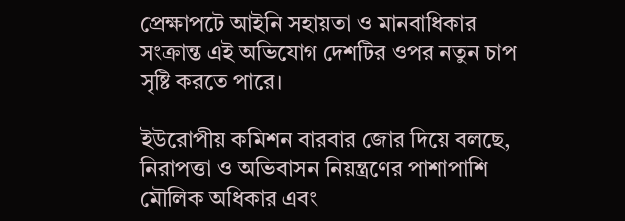প্রেক্ষাপটে আইনি সহায়তা ও মানবাধিকার সংক্রান্ত এই অভিযোগ দেশটির ওপর নতুন চাপ সৃষ্টি করতে পারে।

ইউরোপীয় কমিশন বারবার জোর দিয়ে বলছে, নিরাপত্তা ও অভিবাসন নিয়ন্ত্রণের পাশাপাশি মৌলিক অধিকার এবং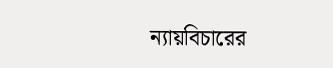ন্যায়বিচারের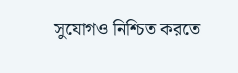সুযোগও নিশ্চিত করতে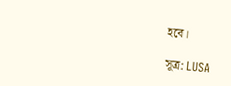হবে।

সূত্র: LUSA